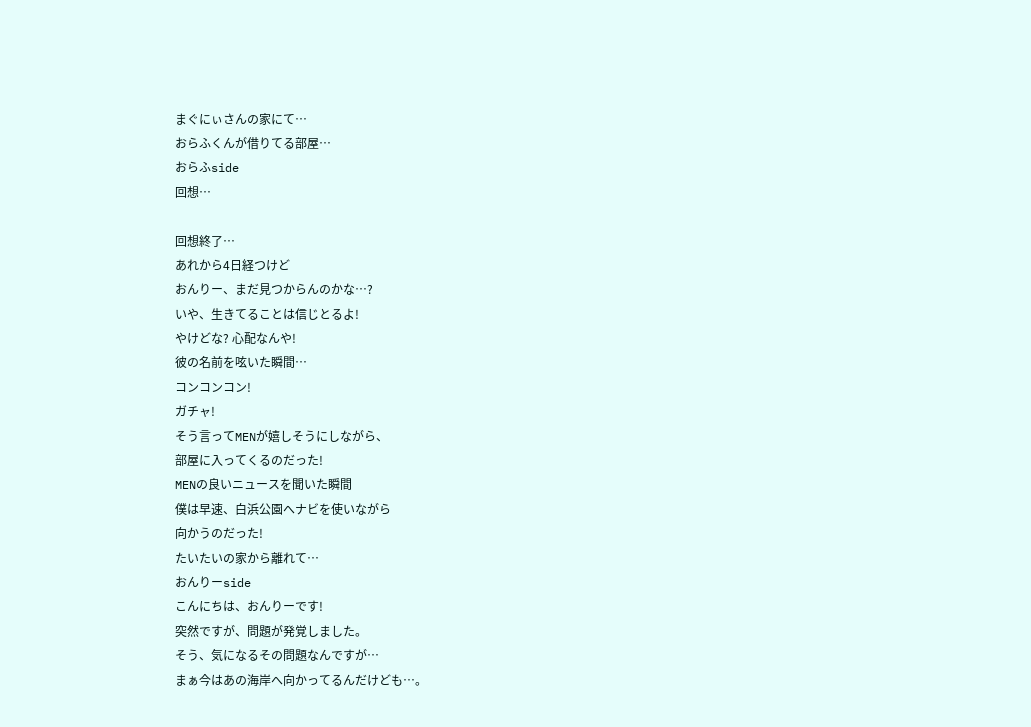まぐにぃさんの家にて…
おらふくんが借りてる部屋…
おらふside
回想…

回想終了…
あれから4日経つけど
おんりー、まだ見つからんのかな…?
いや、生きてることは信じとるよ!
やけどな? 心配なんや!
彼の名前を呟いた瞬間…
コンコンコン!
ガチャ!
そう言ってMENが嬉しそうにしながら、
部屋に入ってくるのだった!
MENの良いニュースを聞いた瞬間
僕は早速、白浜公園へナビを使いながら
向かうのだった!
たいたいの家から離れて…
おんりーside
こんにちは、おんりーです!
突然ですが、問題が発覚しました。
そう、気になるその問題なんですが…
まぁ今はあの海岸へ向かってるんだけども…。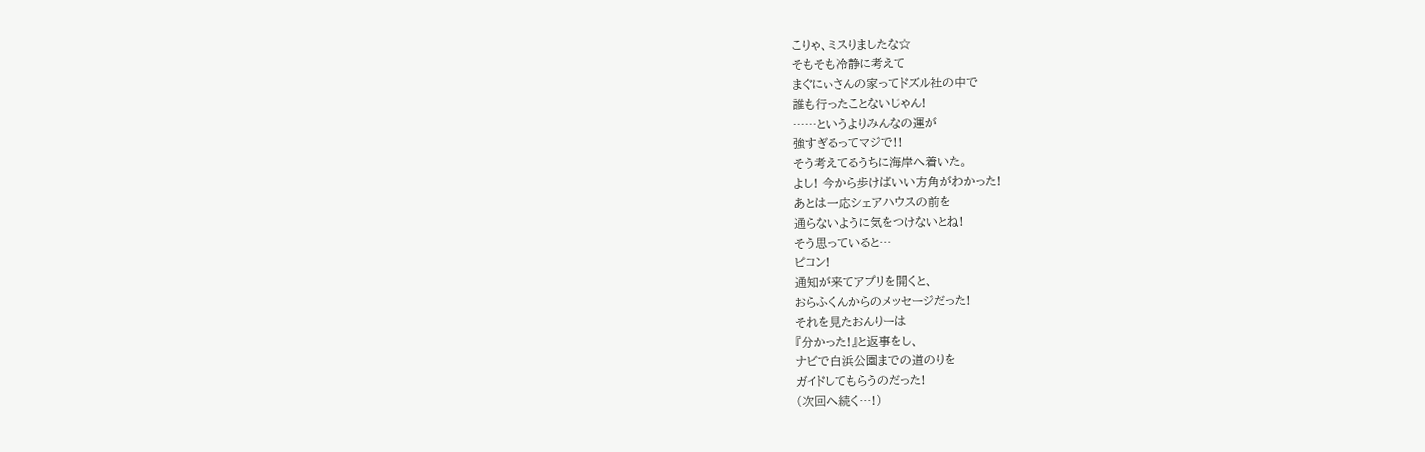こりゃ、ミスりましたな☆
そもそも冷静に考えて
まぐにぃさんの家ってドズル社の中で
誰も行ったことないじゃん!
……というよりみんなの運が
強すぎるってマジで!!
そう考えてるうちに海岸へ着いた。
よし! 今から歩けばいい方角がわかった!
あとは一応シェアハウスの前を
通らないように気をつけないとね!
そう思っていると…
ピコン!
通知が来てアプリを開くと、
おらふくんからのメッセージだった!
それを見たおんりーは
『分かった!』と返事をし、
ナビで白浜公園までの道のりを
ガイドしてもらうのだった!
(次回へ続く…!)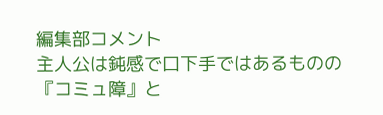編集部コメント
主人公は鈍感で口下手ではあるものの『コミュ障』と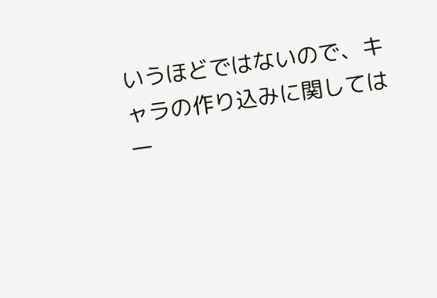いうほどではないので、キャラの作り込みに関しては一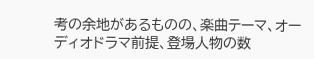考の余地があるものの、楽曲テーマ、オーディオドラマ前提、登場人物の数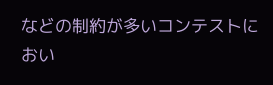などの制約が多いコンテストにおい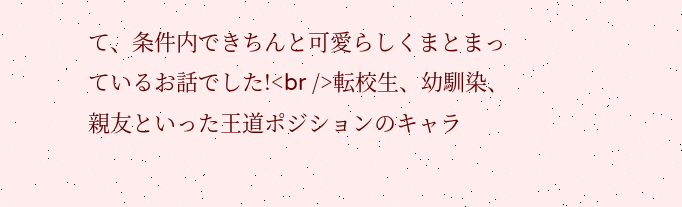て、条件内できちんと可愛らしくまとまっているお話でした!<br />転校生、幼馴染、親友といった王道ポジションのキャラ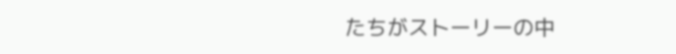たちがストーリーの中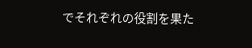でそれぞれの役割を果た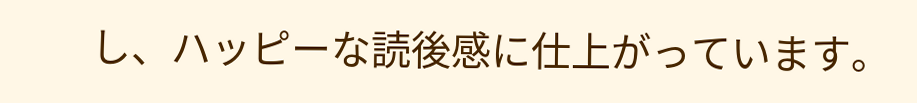し、ハッピーな読後感に仕上がっています。